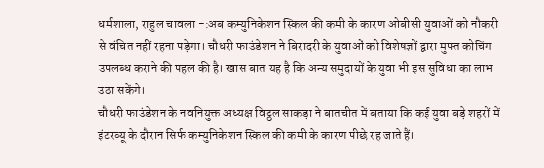धर्मशाला, राहुल चावला -:अब कम्युनिकेशन स्किल की कमी के कारण ओबीसी युवाओं को नौकरी से वंचित नहीं रहना पड़ेगा। चौधरी फाउंडेशन ने बिरादरी के युवाओं को विशेषज्ञों द्वारा मुफ्त कोचिंग उपलब्ध कराने की पहल की है। खास बात यह है कि अन्य समुदायों के युवा भी इस सुविधा का लाभ उठा सकेंगे।
चौधरी फाउंडेशन के नवनियुक्त अध्यक्ष विट्ठल साकड़ा ने बातचीत में बताया कि कई युवा बड़े शहरों में इंटरव्यू के दौरान सिर्फ कम्युनिकेशन स्किल की कमी के कारण पीछे रह जाते हैं।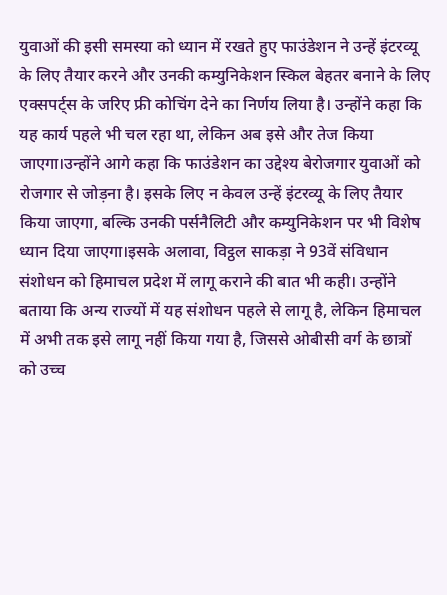युवाओं की इसी समस्या को ध्यान में रखते हुए फाउंडेशन ने उन्हें इंटरव्यू के लिए तैयार करने और उनकी कम्युनिकेशन स्किल बेहतर बनाने के लिए एक्सपर्ट्स के जरिए फ्री कोचिंग देने का निर्णय लिया है। उन्होंने कहा कि यह कार्य पहले भी चल रहा था, लेकिन अब इसे और तेज किया जाएगा।उन्होंने आगे कहा कि फाउंडेशन का उद्देश्य बेरोजगार युवाओं को रोजगार से जोड़ना है। इसके लिए न केवल उन्हें इंटरव्यू के लिए तैयार किया जाएगा, बल्कि उनकी पर्सनैलिटी और कम्युनिकेशन पर भी विशेष ध्यान दिया जाएगा।इसके अलावा, विट्ठल साकड़ा ने 93वें संविधान संशोधन को हिमाचल प्रदेश में लागू कराने की बात भी कही। उन्होंने बताया कि अन्य राज्यों में यह संशोधन पहले से लागू है, लेकिन हिमाचल में अभी तक इसे लागू नहीं किया गया है, जिससे ओबीसी वर्ग के छात्रों को उच्च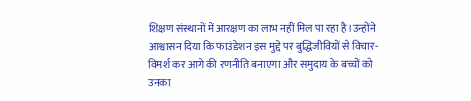शिक्षण संस्थानों में आरक्षण का लाभ नहीं मिल पा रहा है।उन्होंने आश्वासन दिया कि फाउंडेशन इस मुद्दे पर बुद्धिजीवियों से विचार-विमर्श कर आगे की रणनीति बनाएगा और समुदाय के बच्चों को उनका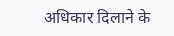अधिकार दिलाने के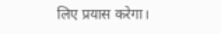लिए प्रयास करेगा।